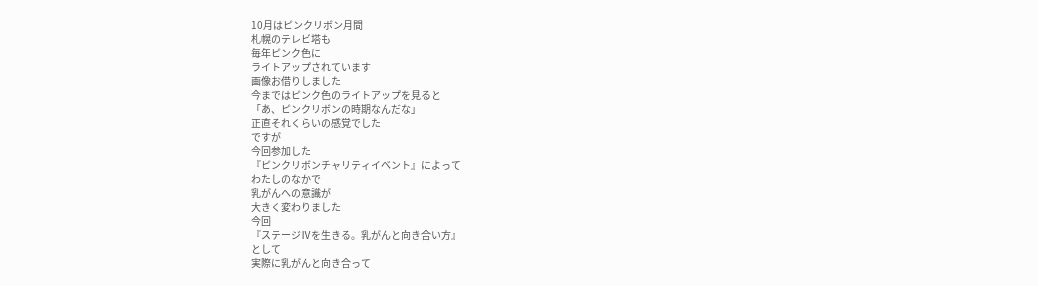10月はピンクリボン月間
札幌のテレビ塔も
毎年ピンク色に
ライトアップされています
画像お借りしました
今まではピンク色のライトアップを見ると
「あ、ピンクリボンの時期なんだな」
正直それくらいの感覚でした
ですが
今回参加した
『ピンクリボンチャリティイベント』によって
わたしのなかで
乳がんへの意識が
大きく変わりました
今回
『ステージⅣを生きる。乳がんと向き合い方』
として
実際に乳がんと向き合って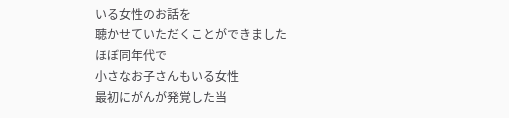いる女性のお話を
聴かせていただくことができました
ほぼ同年代で
小さなお子さんもいる女性
最初にがんが発覚した当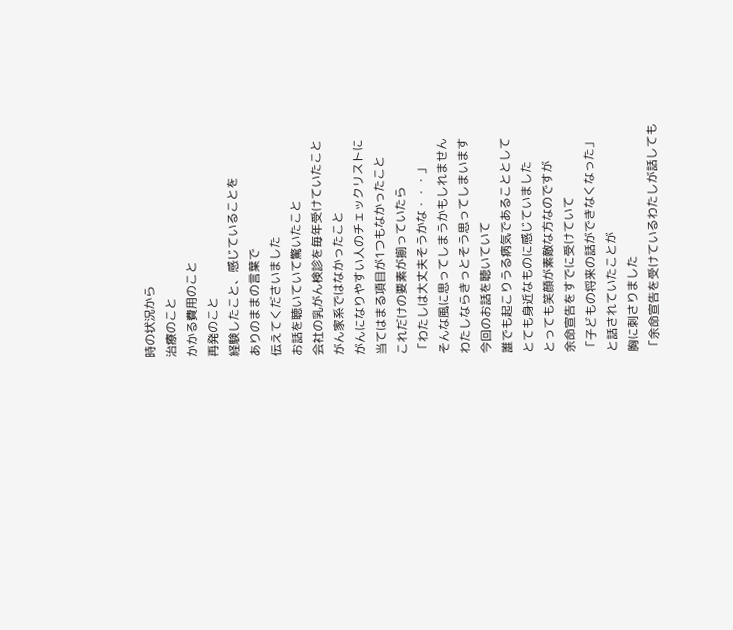時の状況から
治療のこと
かかる費用のこと
再発のこと
経験したこと、感じていることを
ありのままの言葉で
伝えてくださいました
お話を聴いていて驚いたこと
会社の乳がん検診を毎年受けていたこと
がん家系ではなかったこと
がんになりやすい人のチェックリストに
当てはまる項目が1つもなかったこと
これだけの要素が揃っていたら
「わたしは大丈夫そうかな・・・」
そんな風に思ってしまうかもしれません
わたしならきっとそう思ってしまいます
今回のお話を聴いていて
誰でも起こりうる病気であることとして
とても身近なものに感じていました
とっても笑顔が素敵な方なのですが
余命宣告をすでに受けていて
「子どもの将来の話ができなくなった」
と話されていたことが
胸に刺さりました
「余命宣告を受けているわたしが話しても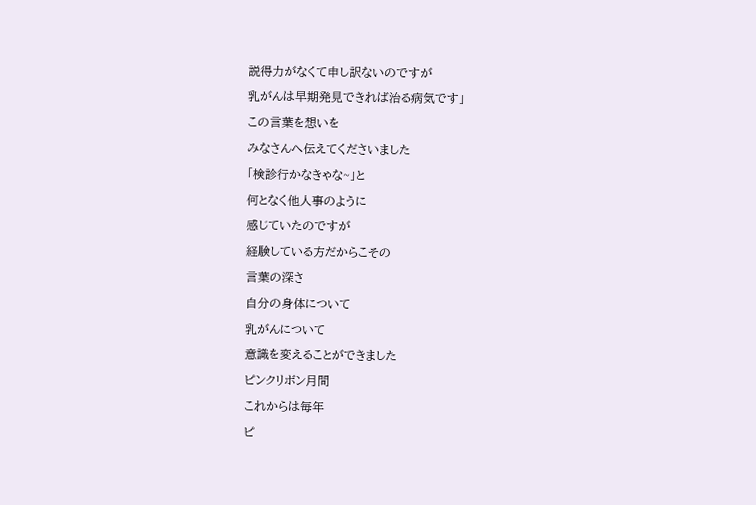説得力がなくて申し訳ないのですが
乳がんは早期発見できれば治る病気です」
この言葉を想いを
みなさんへ伝えてくださいました
「検診行かなきゃな~」と
何となく他人事のように
感じていたのですが
経験している方だからこその
言葉の深さ
自分の身体について
乳がんについて
意識を変えることができました
ピンクリボン月間
これからは毎年
ピ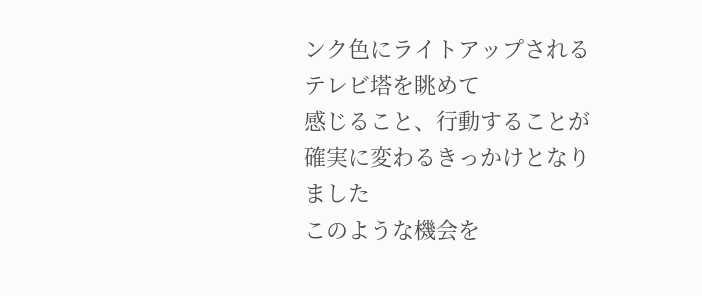ンク色にライトアップされる
テレビ塔を眺めて
感じること、行動することが
確実に変わるきっかけとなりました
このような機会を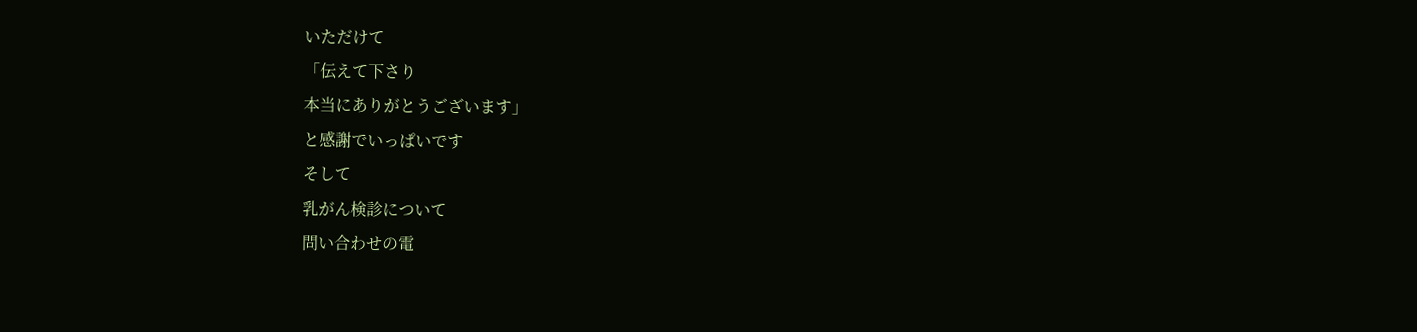いただけて
「伝えて下さり
本当にありがとうございます」
と感謝でいっぱいです
そして
乳がん検診について
問い合わせの電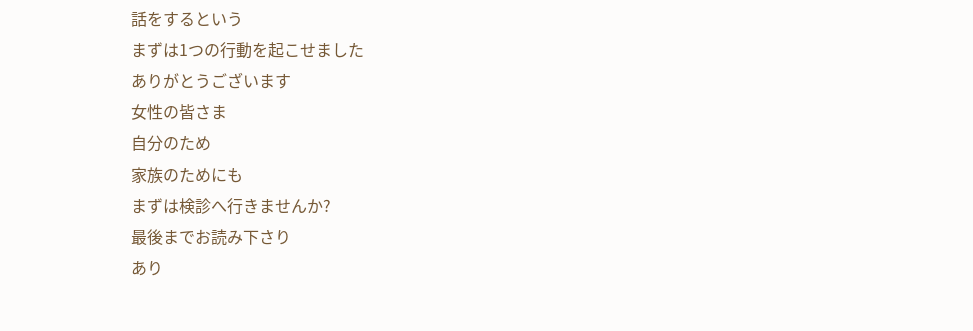話をするという
まずは1つの行動を起こせました
ありがとうございます
女性の皆さま
自分のため
家族のためにも
まずは検診へ行きませんか?
最後までお読み下さり
あり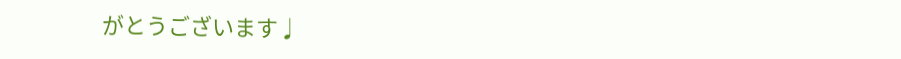がとうございます♩